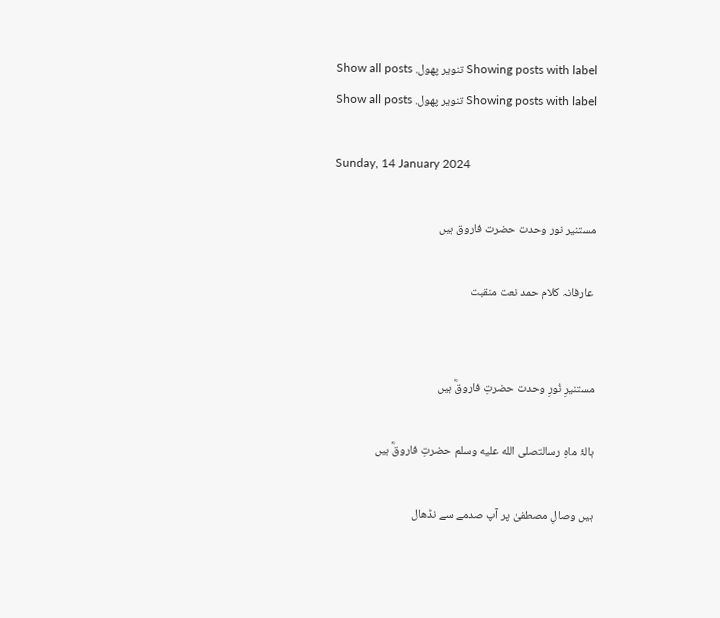Showing posts with label تنویر پھول. Show all posts
Showing posts with label تنویر پھول. Show all posts

Sunday, 14 January 2024

مستنیر نور وحدت حضرت فاروق ہیں

 عارفانہ کلام حمد نعت منقبت


مستنیرِ نُورِ وحدت حضرتِ فاروقؓ ہیں

ہالۂ ماہِ رسالتصلى الله عليه وسلم حضرتِ فاروقؓ ہیں

ہیں وصالِ مصطفیٰ پر آپ صدمے سے نڈھال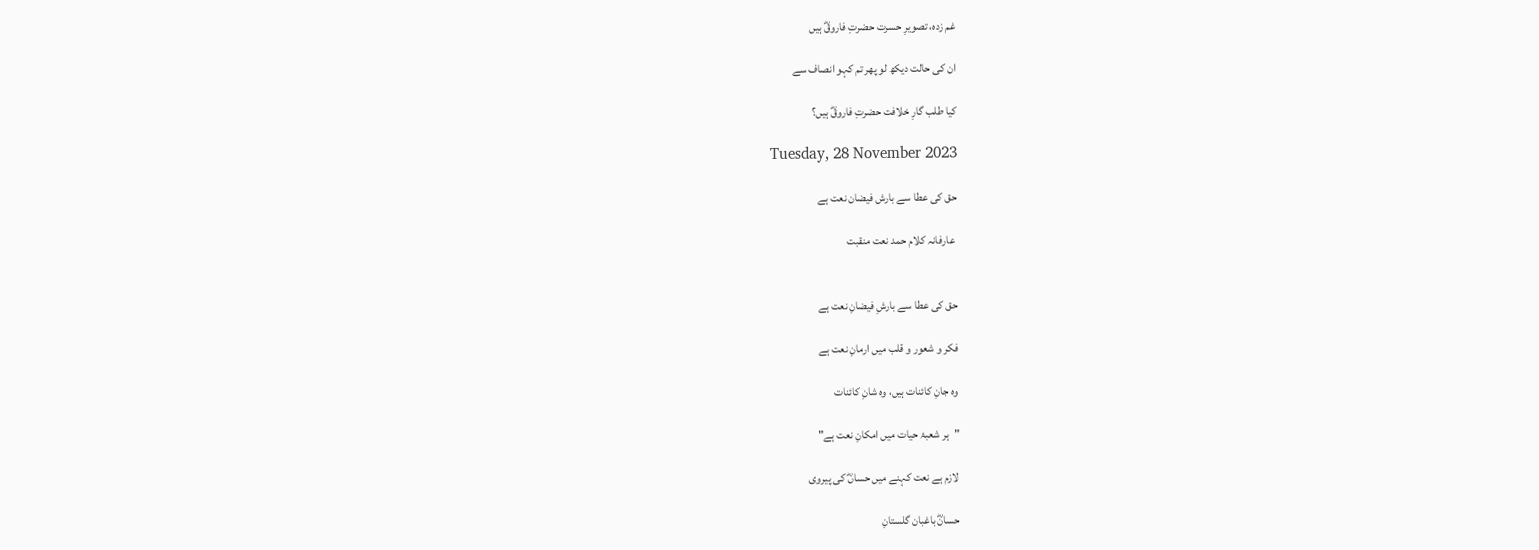غم زدہ، تصویرِ حسرت حضرتِ فاروقؓ ہیں

ان کی حالت دیکھ لو پھر تم کہو انصاف سے

کیا طلب گارِ خلافت حضرتِ فاروقؓ ہیں؟

Tuesday, 28 November 2023

حق کی عطا سے بارش فیضان نعت ہے

 عارفانہ کلام حمد نعت منقبت


حق کی عطا سے بارشِ فیضانِ نعت ہے

فکر و شعور و قلب میں ارمانِ نعت ہے

وہ جانِ کائنات ہیں، وہ شانِ کائنات

"ہر شعبۂ حیات میں امکانِ نعت ہے"

لازم ہے نعت کہنے میں حساںؓ کی پیروی

حسانؓ باغبان گلستانِ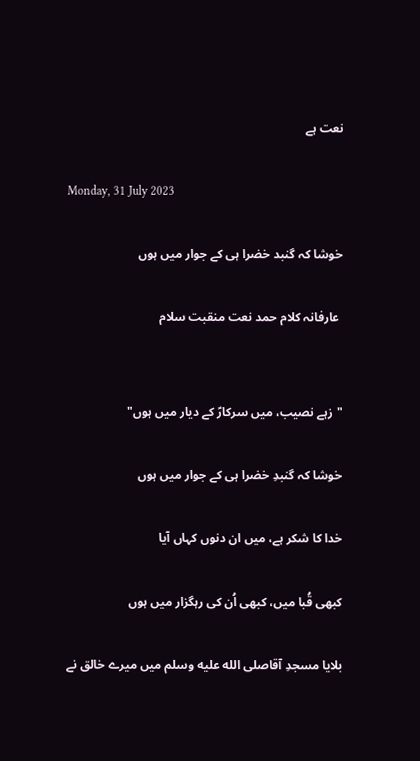نعت ہے

Monday, 31 July 2023

خوشا کہ گنبد خضرا ہی کے جوار میں ہوں

 عارفانہ کلام حمد نعت منقبت سلام


"زہے نصیب، میں سرکارؑ کے دیار میں ہوں"

خوشا کہ گنبدِ خضرا ہی کے جوار میں ہوں

خدا کا شکر ہے، میں ان دنوں کہاں آیا

کبھی قُبا میں، کبھی اُن کی رہگزار میں ہوں

بلایا مسجدِ آقاصلى الله عليه وسلم میں میرے خالق نے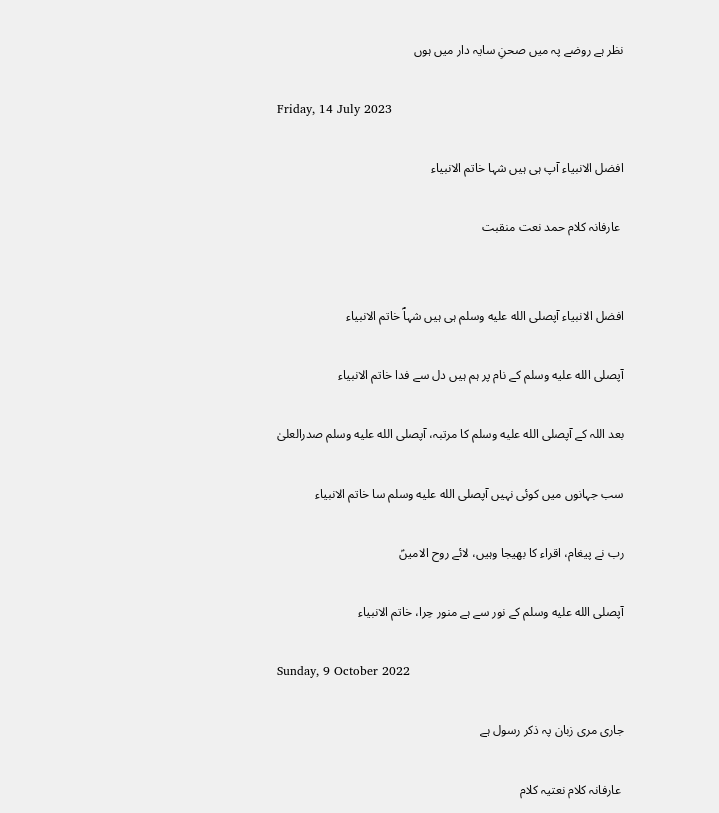نظر ہے روضے پہ میں صحنِ سایہ دار میں ہوں

Friday, 14 July 2023

افضل الانبیاء آپ ہی ہیں شہا خاتم الانبیاء

 عارفانہ کلام حمد نعت منقبت


افضل الانبیاء آپصلى الله عليه وسلم ہی ہیں شہاؐ خاتم الانبیاء

آپصلى الله عليه وسلم کے نام پر ہم ہیں دل سے فدا خاتم الانبیاء

بعد اللہ کے آپصلى الله عليه وسلم کا مرتبہ، آپصلى الله عليه وسلم صدرالعلیٰ

سب جہانوں میں کوئی نہیں آپصلى الله عليه وسلم سا خاتم الانبیاء

رب نے پیغام، اقراء کا بھیجا وہیں، لائے روح الامیںؑ

آپصلى الله عليه وسلم کے نور سے ہے منور حِرا، خاتم الانبیاء

Sunday, 9 October 2022

جاری مری زبان پہ ذکر رسول ہے

 عارفانہ کلام نعتیہ کلام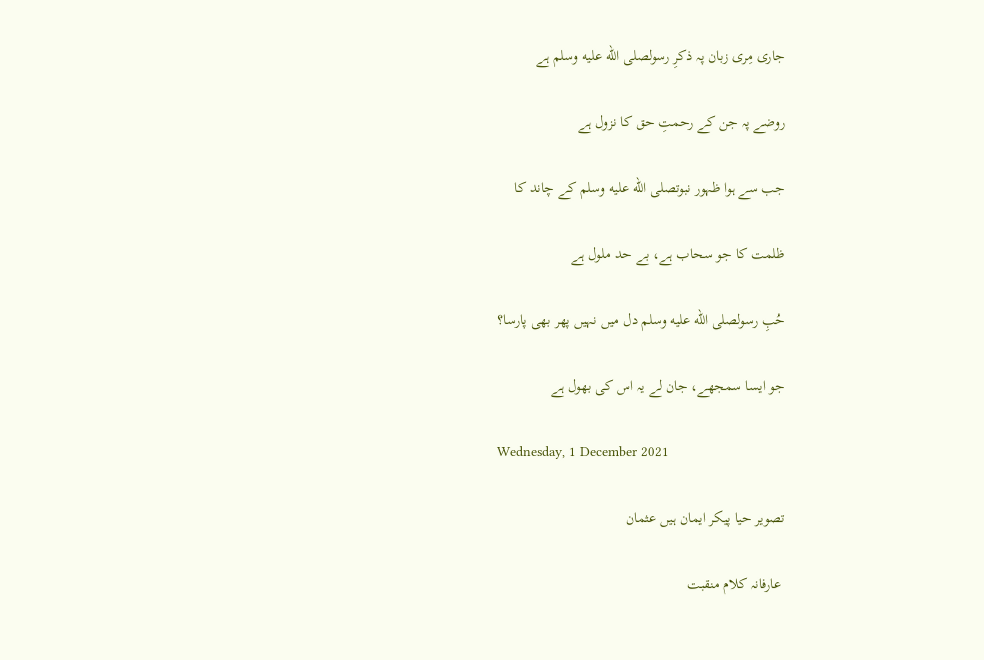جاری مِری زبان پہ ذکرِ رسولصلى الله عليه وسلم ہے

روضے پہ جن کے رحمتِ حق کا نزول ہے

جب سے ہوا ظہور نبوتصلى الله عليه وسلم کے چاند کا

ظلمت کا جو سحاب ہے، بے حد ملول ہے

حُبِ رسولصلى الله عليه وسلم دل میں نہیں پھر بھی پارسا؟

جو ایسا سمجھے، جان لے یہ اس کی بھول ہے

Wednesday, 1 December 2021

تصویر حیا پیکر ایمان ہیں عثمان

 عارفانہ کلام منقبت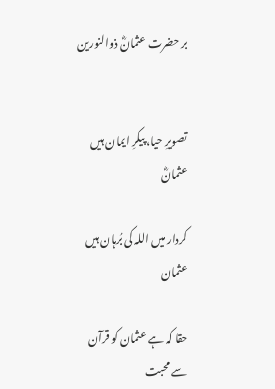بر حضرت عثمانؓ ذوالنورین


تصویرِ حیا، پیکرِ ایمان ہیں عثمانؓ

کردار میں اللہ کی بُرہان ہیں عثمان

حقا کہ ہے عثمان کو قرآن سے محبت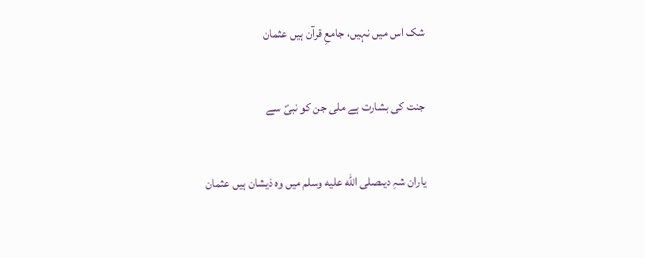شک اس میں نہیں، جامعِ قرآن ہیں عثمان

جنت کی بشارت ہے ملی جن کو نبیؐ سے

یاران شہِ دیںصلى الله عليه وسلم میں وہ ذیشان ہیں عثمان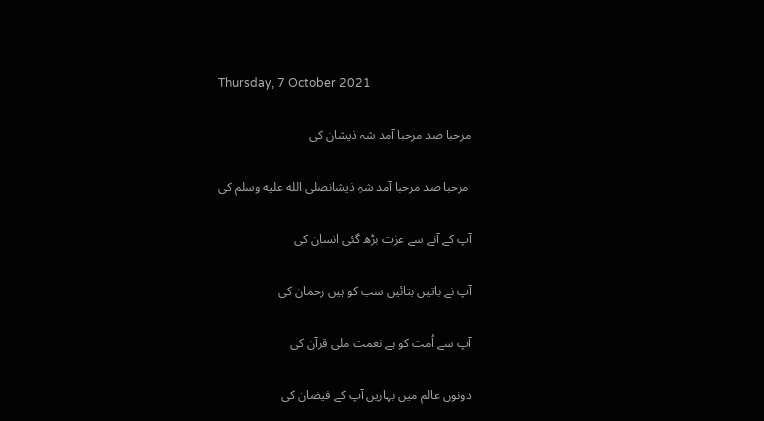Thursday, 7 October 2021

مرحبا صد مرحبا آمد شہ ذیشان کی

 مرحبا صد مرحبا آمد شہِ ذیشانصلى الله عليه وسلم کی

آپ کے آنے سے عزت بڑھ گئی انسان کی

آپ نے باتیں بتائیں سب کو ہیں رحمان کی

آپ سے اُمت کو ہے نعمت ملی قرآن کی

دونوں عالم میں بہاریں آپ کے فیضان کی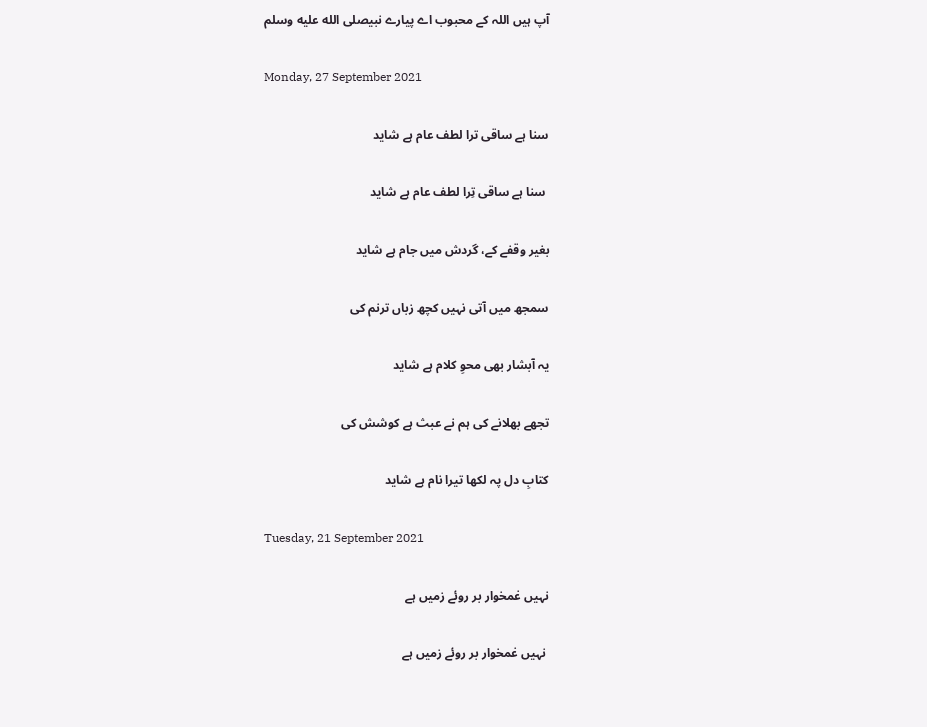آپ ہیں اللہ کے محبوب اے پیارے نبیصلى الله عليه وسلم

Monday, 27 September 2021

سنا ہے ساقی ترا لطف عام ہے شاید

 سنا ہے ساقی تِرا لطف عام ہے شاید

بغیر وقفے کے، گردش میں جام ہے شاید

سمجھ میں آتی نہیں کچھ زباں ترنم کی

یہ آبشار بھی محوِ کلام ہے شاید

تجھے بھلانے کی ہم نے عبث ہے کوشش کی

کتابِ دل پہ لکھا تیرا نام ہے شاید

Tuesday, 21 September 2021

نہیں غمخوار بر روئے زمیں ہے

 نہیں غمخوار بر روئے زمیں ہے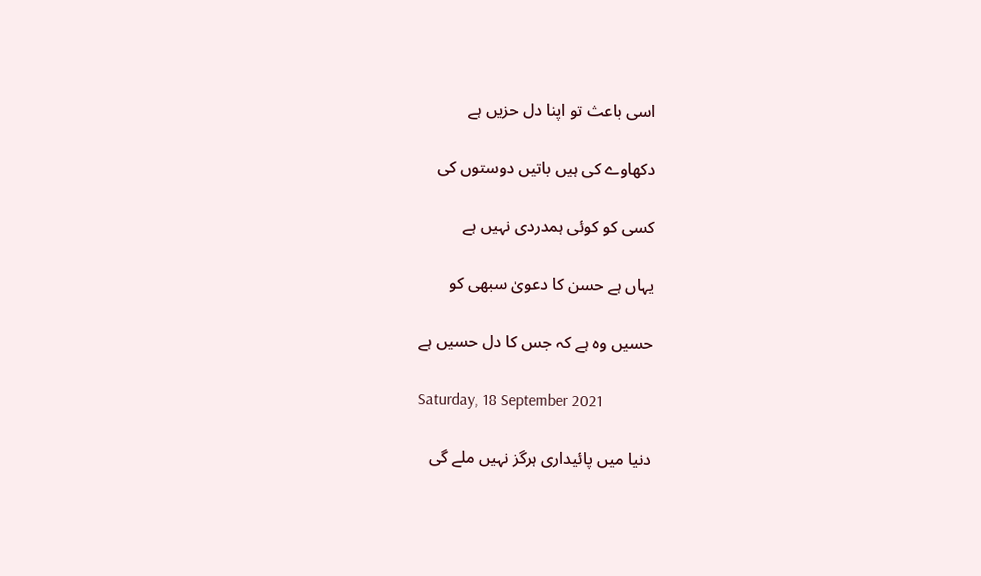اسی باعث تو اپنا دل حزیں ہے

دکھاوے کی ہیں باتیں دوستوں کی

کسی کو کوئی ہمدردی نہیں ہے

یہاں ہے حسن کا دعویٰ سبھی کو

حسیں وہ ہے کہ جس کا دل حسیں ہے

Saturday, 18 September 2021

دنیا میں پائیداری ہرگز نہیں ملے گی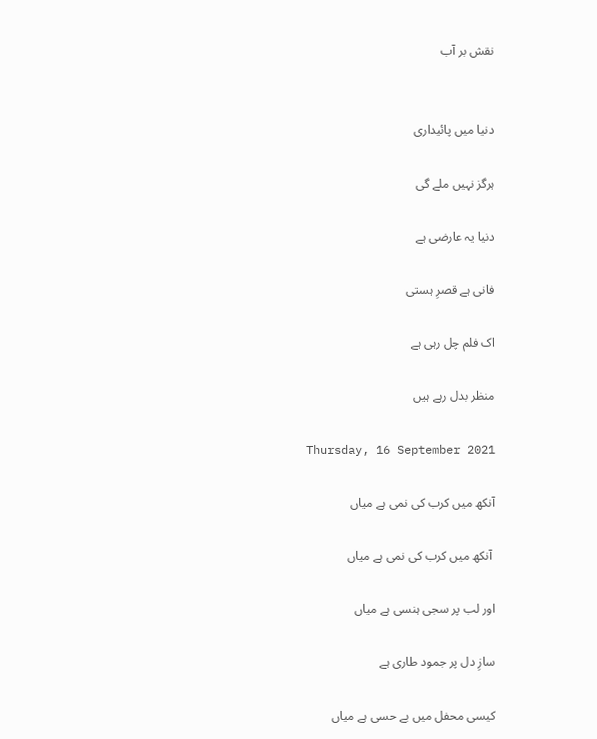نقش بر آب


دنیا میں پائیداری

ہرگز نہیں ملے گی

دنیا یہ عارضی ہے

فانی ہے قصرِ ہستی

اک فلم چل رہی ہے

منظر بدل رہے ہیں

Thursday, 16 September 2021

آنکھ میں کرب کی نمی ہے میاں

 آنکھ میں کرب کی نمی ہے میاں

اور لب پر سجی ہنسی ہے میاں

سازِ دل پر جمود طاری ہے

کیسی محفل میں بے حسی ہے میاں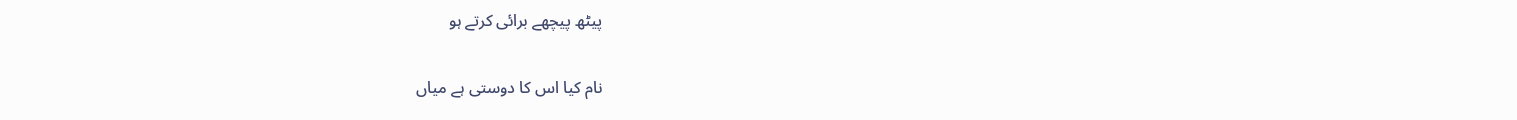پیٹھ پیچھے برائی کرتے ہو

نام کیا اس کا دوستی ہے میاں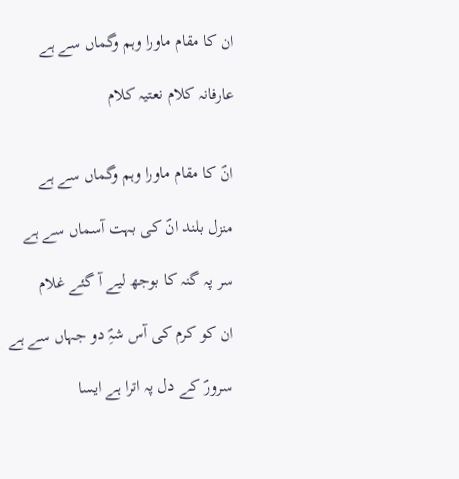ان کا مقام ماورا وہم وگماں سے ہے

عارفانہ کلام نعتیہ کلام


انؐ کا مقام ماورا وہم وگماں سے ہے

منزل بلند انؐ کی بہت آسماں سے ہے

سر پہ گنہ کا بوجھ لیے آ گئے غلام

ان کو کرم کی آس شہِؐ دو جہاں سے ہے

سرورؐ کے دل پہ اترا ہے ایسا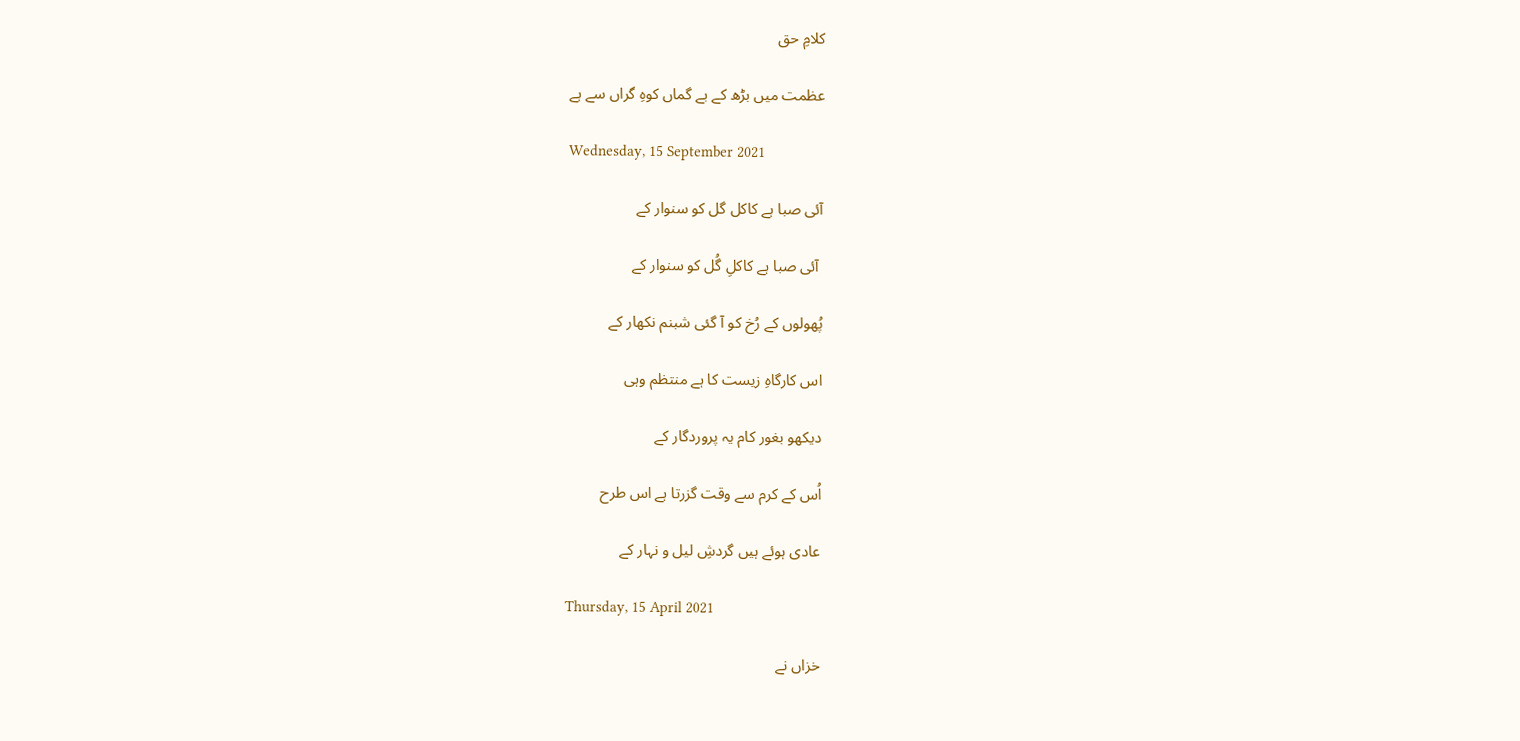کلامِ حق

عظمت میں بڑھ کے بے گماں کوہِ گراں سے ہے

Wednesday, 15 September 2021

آئی صبا ہے کاکل گل کو سنوار کے

 آئی صبا ہے کاکلِ گُل کو سنوار کے

پُھولوں کے رُخ کو آ گئی شبنم نکھار کے

اس کارگاہِ زیست کا ہے منتظم وہی

دیکھو بغور کام یہ پروردگار کے

اُس کے کرم سے وقت گزرتا ہے اس طرح

عادی ہوئے ہیں گردشِ لیل و نہار کے

Thursday, 15 April 2021

خزاں نے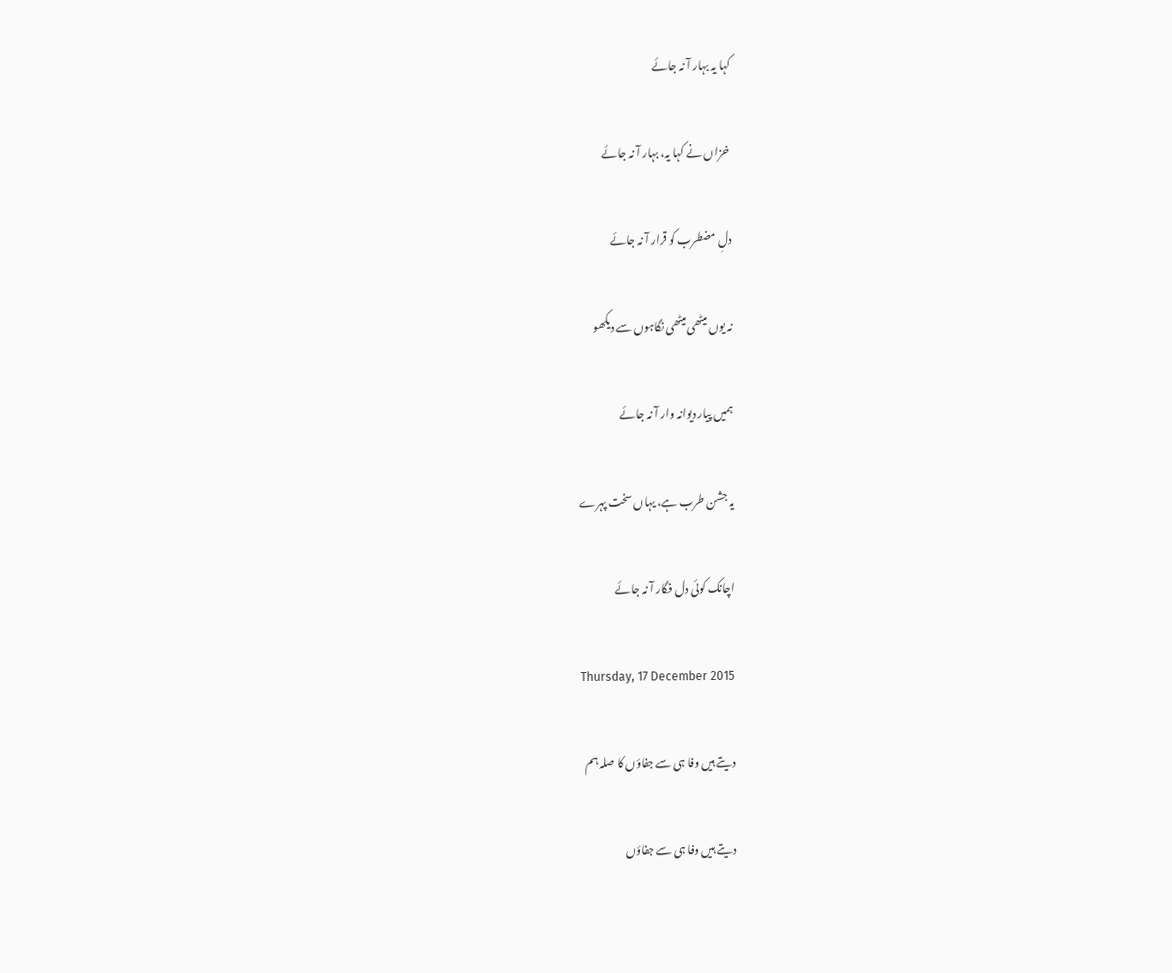کہا یہ بہار آ نہ جائے

 خزاں نے کہا یہ، بہار آ نہ جائے

دلِ مضطرب کو قرار آ نہ جائے

نہ یوں میٹھی میٹھی نگاہوں سے دیکھو

ہمیں پیار دیوانہ وار آ نہ جائے

یہ جشن طرب ہے، یہاں سخت پہرے

اچانک کوئی دل فگار آ نہ جائے

Thursday, 17 December 2015

دیتے ہیں وفا ہی سے جفاؤں کا صلہ ہم

دیتے ہیں وفا ہی سے جفاؤں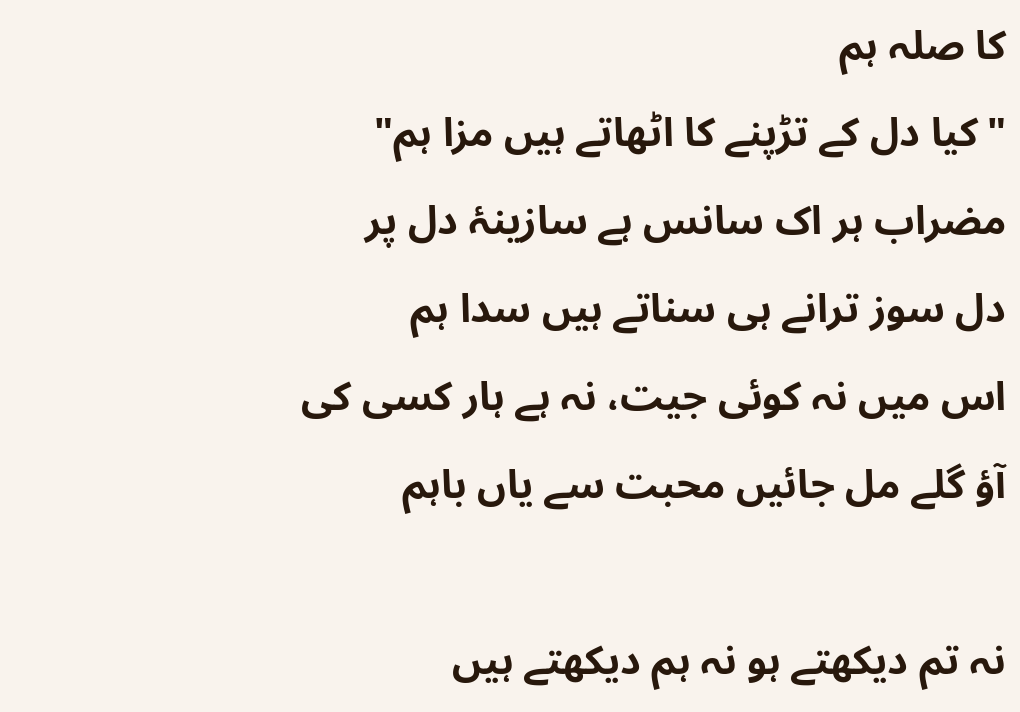کا صلہ ہم
"کیا دل کے تڑپنے کا اٹھاتے ہیں مزا ہم"
مضراب ہر اک سانس ہے سازینۂ دل پر
دل سوز ترانے ہی سناتے ہیں سدا ہم
اس میں نہ کوئی جیت، نہ ہے ہار کسی کی
آؤ گلے مل جائیں محبت سے یاں باہم

نہ تم دیکھتے ہو نہ ہم دیکھتے ہیں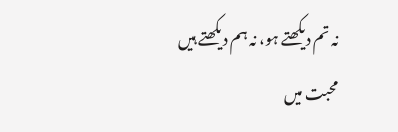نہ تم دیکھتے ہو، نہ ہم دیکھتے ہیں
محبت میں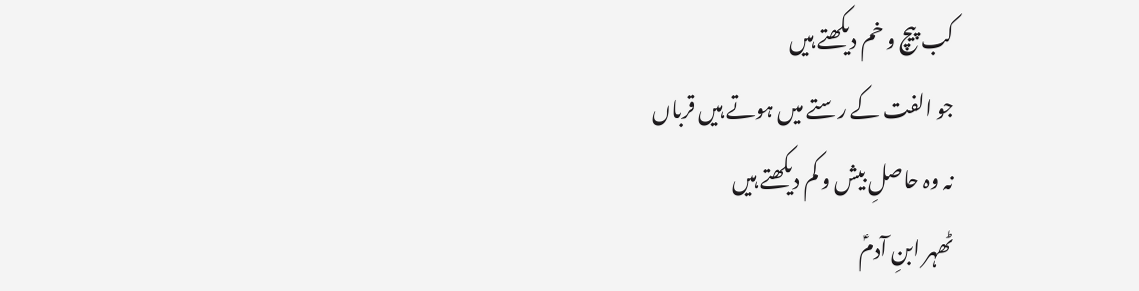کب پیچ و خم دیکھتے ہیں
جو الفت کے رستے میں ہوتے ہیں قرباں
نہ وہ حاصلِ بیش و کم دیکھتے ہیں
ٹھہر ابنِ آدمؑ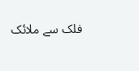فلک سے ملائک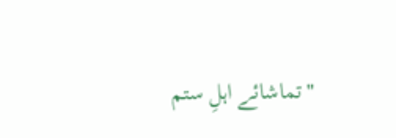"تماشائے اہلِ ستم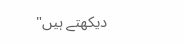دیکھتے ہیں"